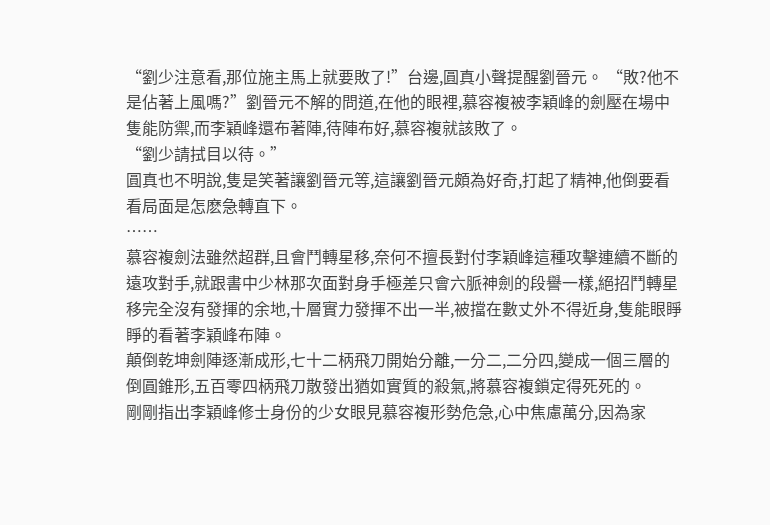“劉少注意看,那位施主馬上就要敗了!”台邊,圓真小聲提醒劉晉元。 “敗?他不是佔著上風嗎?”劉晉元不解的問道,在他的眼裡,慕容複被李穎峰的劍壓在場中隻能防禦,而李穎峰還布著陣,待陣布好,慕容複就該敗了。
“劉少請拭目以待。”
圓真也不明說,隻是笑著讓劉晉元等,這讓劉晉元頗為好奇,打起了精神,他倒要看看局面是怎麽急轉直下。
……
慕容複劍法雖然超群,且會鬥轉星移,奈何不擅長對付李穎峰這種攻擊連續不斷的遠攻對手,就跟書中少林那次面對身手極差只會六脈神劍的段譽一樣,絕招鬥轉星移完全沒有發揮的余地,十層實力發揮不出一半,被擋在數丈外不得近身,隻能眼睜睜的看著李穎峰布陣。
顛倒乾坤劍陣逐漸成形,七十二柄飛刀開始分離,一分二,二分四,變成一個三層的倒圓錐形,五百零四柄飛刀散發出猶如實質的殺氣,將慕容複鎖定得死死的。
剛剛指出李穎峰修士身份的少女眼見慕容複形勢危急,心中焦慮萬分,因為家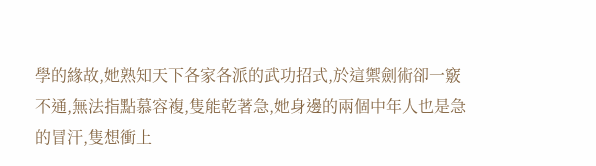學的緣故,她熟知天下各家各派的武功招式,於這禦劍術卻一竅不通,無法指點慕容複,隻能乾著急,她身邊的兩個中年人也是急的冒汗,隻想衝上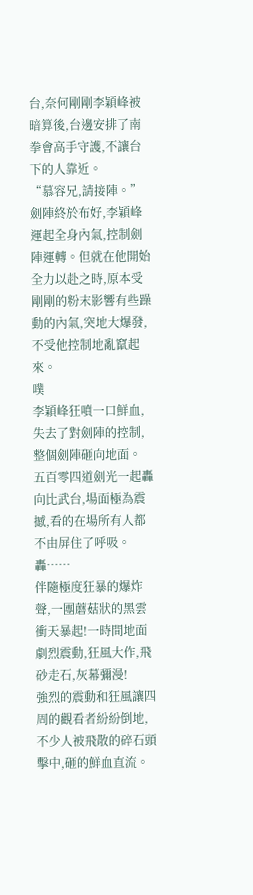台,奈何剛剛李穎峰被暗算後,台邊安排了南拳會高手守護,不讓台下的人靠近。
“慕容兄,請接陣。”
劍陣終於布好,李穎峰運起全身內氣,控制劍陣運轉。但就在他開始全力以赴之時,原本受剛剛的粉末影響有些躁動的內氣,突地大爆發,不受他控制地亂竄起來。
噗
李穎峰狂噴一口鮮血,失去了對劍陣的控制,整個劍陣砸向地面。
五百零四道劍光一起轟向比武台,場面極為震撼,看的在場所有人都不由屏住了呼吸。
轟……
伴隨極度狂暴的爆炸聲,一團蘑菇狀的黑雲衝天暴起!一時間地面劇烈震動,狂風大作,飛砂走石,灰幕彌漫!
強烈的震動和狂風讓四周的觀看者紛紛倒地,不少人被飛散的碎石頭擊中,砸的鮮血直流。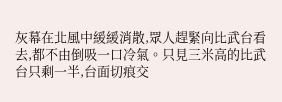灰幕在北風中緩緩消散,眾人趕緊向比武台看去,都不由倒吸一口冷氣。只見三米高的比武台只剩一半,台面切痕交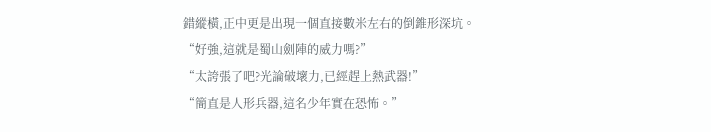錯縱橫,正中更是出現一個直接數米左右的倒錐形深坑。
“好強,這就是蜀山劍陣的威力嗎?”
“太誇張了吧?光論破壞力,已經趕上熱武器!”
“簡直是人形兵器,這名少年實在恐怖。”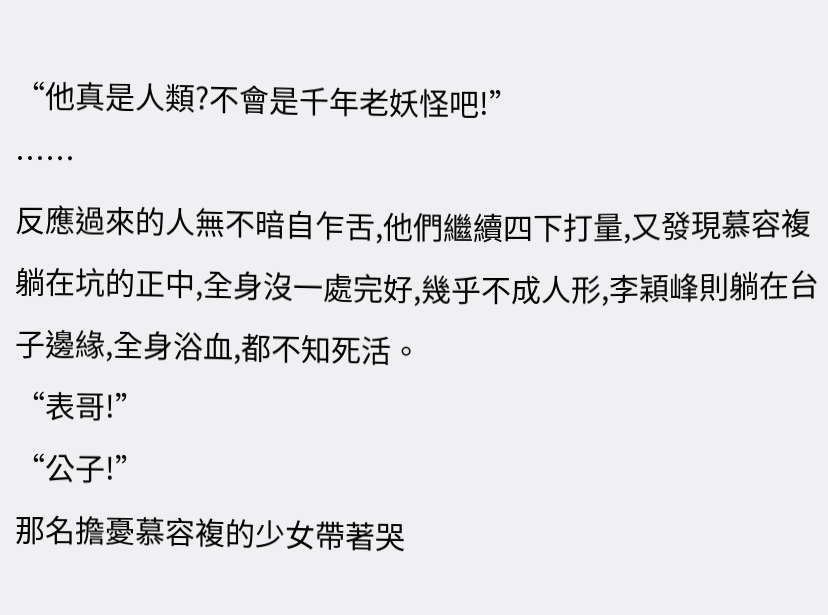“他真是人類?不會是千年老妖怪吧!”
……
反應過來的人無不暗自乍舌,他們繼續四下打量,又發現慕容複躺在坑的正中,全身沒一處完好,幾乎不成人形,李穎峰則躺在台子邊緣,全身浴血,都不知死活。
“表哥!”
“公子!”
那名擔憂慕容複的少女帶著哭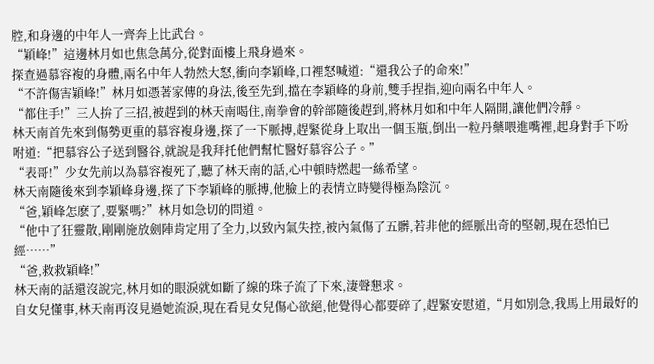腔,和身邊的中年人一齊奔上比武台。
“穎峰!”這邊林月如也焦急萬分,從對面樓上飛身過來。
探查過慕容複的身體,兩名中年人勃然大怒,衝向李穎峰,口裡怒喊道:“還我公子的命來!”
“不許傷害穎峰!”林月如憑著家傳的身法,後至先到,擋在李穎峰的身前,雙手捏指,迎向兩名中年人。
“都住手!”三人拚了三招,被趕到的林天南喝住,南拳會的幹部隨後趕到,將林月如和中年人隔開,讓他們冷靜。
林天南首先來到傷勢更重的慕容複身邊,探了一下脈搏,趕緊從身上取出一個玉瓶,倒出一粒丹藥喂進嘴裡,起身對手下吩咐道:“把慕容公子送到醫谷,就說是我拜托他們幫忙醫好慕容公子。”
“表哥!”少女先前以為慕容複死了,聽了林天南的話,心中頓時燃起一絲希望。
林天南隨後來到李穎峰身邊,探了下李穎峰的脈搏,他臉上的表情立時變得極為陰沉。
“爸,穎峰怎麽了,要緊嗎?”林月如急切的問道。
“他中了狂靈散,剛剛施放劍陣肯定用了全力,以致內氣失控,被內氣傷了五髒,若非他的經脈出奇的堅韌,現在恐怕已經……”
“爸,救救穎峰!”
林天南的話還沒說完,林月如的眼淚就如斷了線的珠子流了下來,淒聲懇求。
自女兒懂事,林天南再沒見過她流淚,現在看見女兒傷心欲絕,他覺得心都要碎了,趕緊安慰道,“月如別急,我馬上用最好的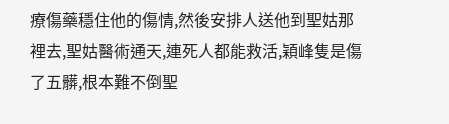療傷藥穩住他的傷情,然後安排人送他到聖姑那裡去,聖姑醫術通天,連死人都能救活,穎峰隻是傷了五髒,根本難不倒聖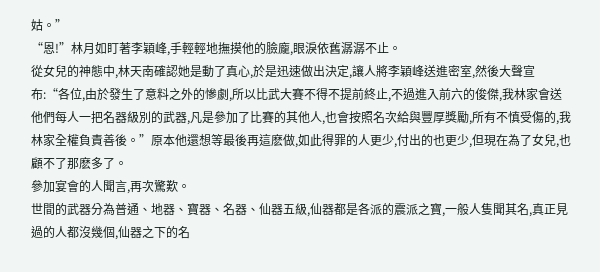姑。”
“恩!”林月如盯著李穎峰,手輕輕地撫摸他的臉龐,眼淚依舊潺潺不止。
從女兒的神態中,林天南確認她是動了真心,於是迅速做出決定,讓人將李穎峰送進密室,然後大聲宣布:“各位,由於發生了意料之外的慘劇,所以比武大賽不得不提前終止,不過進入前六的俊傑,我林家會送他們每人一把名器級別的武器,凡是參加了比賽的其他人,也會按照名次給與豐厚獎勵,所有不慎受傷的,我林家全權負責善後。”原本他還想等最後再這麽做,如此得罪的人更少,付出的也更少,但現在為了女兒,也顧不了那麽多了。
參加宴會的人聞言,再次驚歎。
世間的武器分為普通、地器、寶器、名器、仙器五級,仙器都是各派的震派之寶,一般人隻聞其名,真正見過的人都沒幾個,仙器之下的名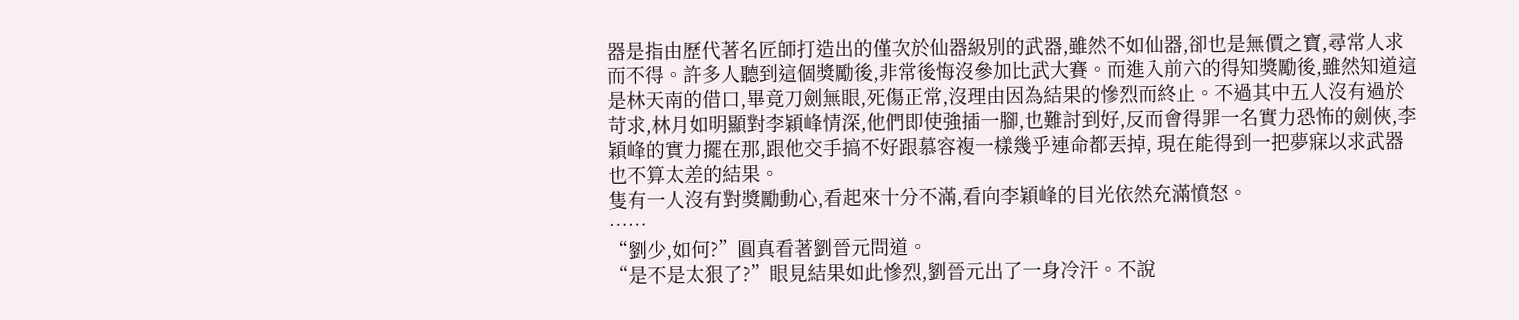器是指由歷代著名匠師打造出的僅次於仙器級別的武器,雖然不如仙器,卻也是無價之寶,尋常人求而不得。許多人聽到這個獎勵後,非常後悔沒參加比武大賽。而進入前六的得知獎勵後,雖然知道這是林天南的借口,畢竟刀劍無眼,死傷正常,沒理由因為結果的慘烈而終止。不過其中五人沒有過於苛求,林月如明顯對李穎峰情深,他們即使強插一腳,也難討到好,反而會得罪一名實力恐怖的劍俠,李穎峰的實力擺在那,跟他交手搞不好跟慕容複一樣幾乎連命都丟掉, 現在能得到一把夢寐以求武器也不算太差的結果。
隻有一人沒有對獎勵動心,看起來十分不滿,看向李穎峰的目光依然充滿憤怒。
……
“劉少,如何?”圓真看著劉晉元問道。
“是不是太狠了?”眼見結果如此慘烈,劉晉元出了一身冷汗。不說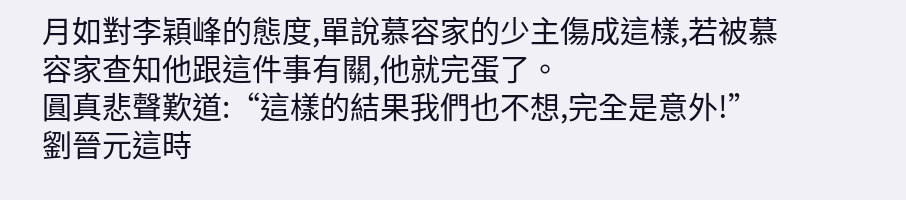月如對李穎峰的態度,單說慕容家的少主傷成這樣,若被慕容家查知他跟這件事有關,他就完蛋了。
圓真悲聲歎道:“這樣的結果我們也不想,完全是意外!”
劉晉元這時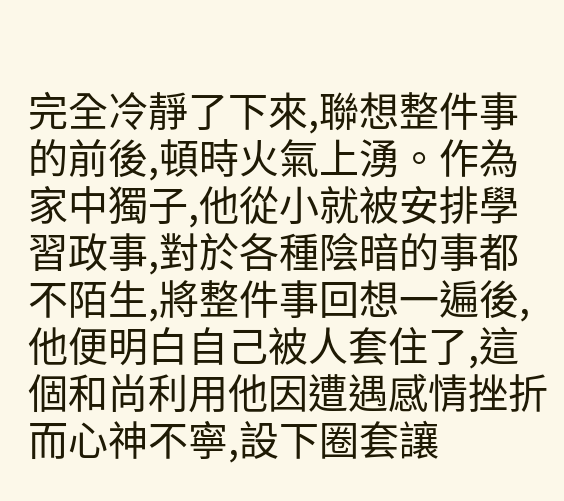完全冷靜了下來,聯想整件事的前後,頓時火氣上湧。作為家中獨子,他從小就被安排學習政事,對於各種陰暗的事都不陌生,將整件事回想一遍後,他便明白自己被人套住了,這個和尚利用他因遭遇感情挫折而心神不寧,設下圈套讓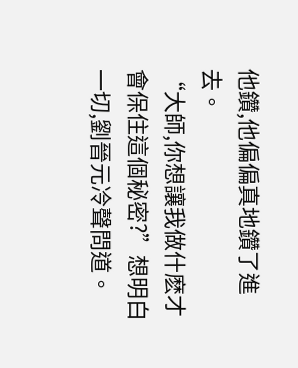他鑽,他偏偏真地鑽了進去。
“大師,你想讓我做什麽才會保住這個秘密?”想明白一切,劉晉元冷聲問道。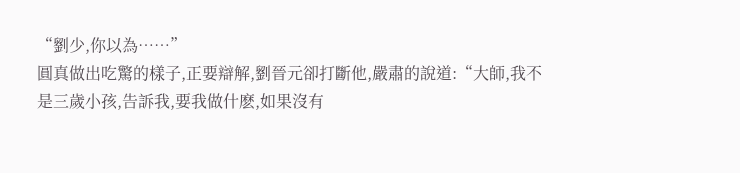“劉少,你以為……”
圓真做出吃驚的樣子,正要辯解,劉晉元卻打斷他,嚴肅的說道:“大師,我不是三歲小孩,告訴我,要我做什麽,如果沒有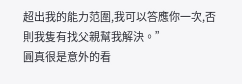超出我的能力范圍,我可以答應你一次,否則我隻有找父親幫我解決。”
圓真很是意外的看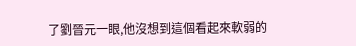了劉晉元一眼,他沒想到這個看起來軟弱的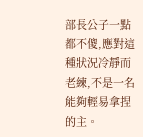部長公子一點都不傻,應對這種狀況冷靜而老練,不是一名能夠輕易拿捏的主。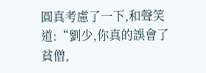圓真考慮了一下,和聲笑道:“劉少,你真的誤會了貧僧,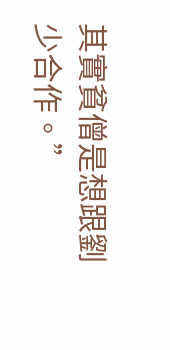其實貧僧是想跟劉少合作。”